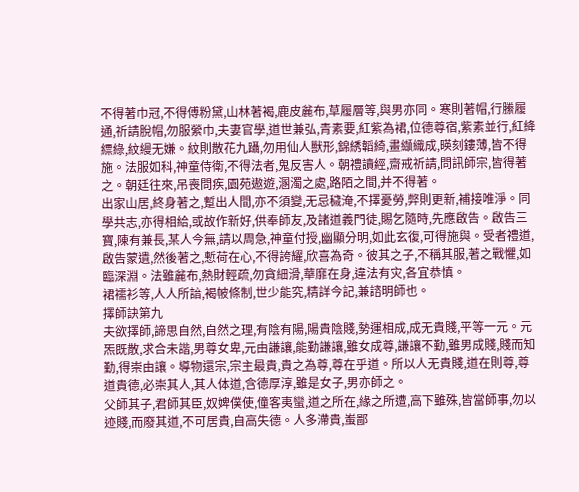不得著巾冠,不得傅粉黛,山林著褐,鹿皮麄布,草履層等,與男亦同。寒則著帽,行縢履通,祈請脫帽,勿服縈巾,夫妻官學,道世兼弘,青素要,紅紫為裙,位德尊宿,紫素並行,紅絳縹綠,紋縵无嫌。紋則散花九躡,勿用仙人獸形,錦綉韜綺,畫纈織成,暎刻鏤薄,皆不得施。法服如科,神童侍衛,不得法者,鬼反害人。朝禮讀經,齋戒祈請,問訊師宗,皆得著之。朝廷往來,吊喪問疾,園苑遨遊,溷濁之處,路陌之間,并不得著。
出家山居,終身著之,蹔出人間,亦不須變,无忌穢淹,不擇憂勞,弊則更新,補接唯淨。同學共志,亦得相給,或故作新好,供奉師友,及諸道義門徒,賜乞隨時,先應啟告。啟告三寶,陳有兼長,某人今無,請以周急,神童付授,幽顯分明,如此玄復,可得施與。受者禮道,啟告蒙遺,然後著之,慙荷在心,不得誇耀,欣喜為奇。彼其之子,不稱其服,著之戰懼,如臨深淵。法雖麄布,熱財輕疏,勿貪細滑,華靡在身,違法有灾,各宜恭慎。
裙襦衫等,人人所諳,褐帔條制,世少能究,精詳今記,兼諮明師也。
擇師訣第九
夫欲擇師,諦思自然,自然之理,有陰有陽,陽貴陰賤,勢運相成,成无貴賤,平等一元。元炁既散,求合未諧,男尊女卑,元由謙讓,能勤謙讓,雖女成尊,謙讓不勤,雖男成賤,賤而知勤,得崇由讓。導物還宗,宗主最貴,貴之為尊,尊在乎道。所以人无貴賤,道在則尊,尊道貴德,必崇其人,其人体道,含德厚淳,雖是女子,男亦師之。
父師其子,君師其臣,奴婢僕使,僮客夷蠻,道之所在,緣之所遭,高下雖殊,皆當師事,勿以迹賤,而廢其道,不可居貴,自高失德。人多滯貴,蚩鄙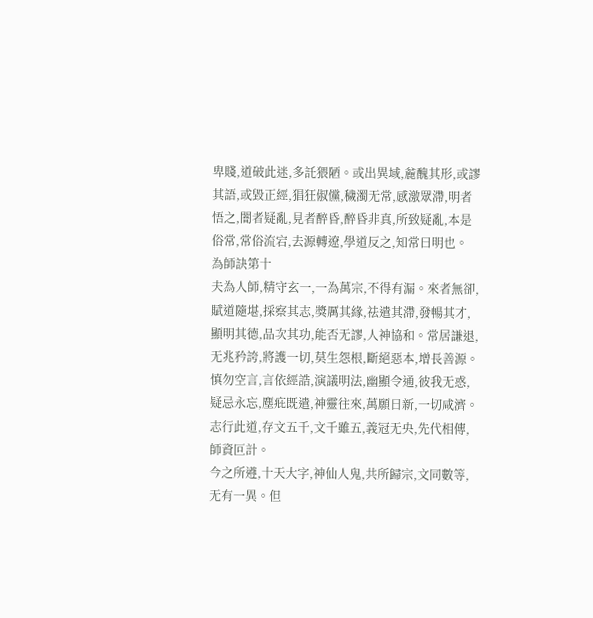卑賤,道破此迷,多託猥陋。或出異域,麄醜其形,或謬其語,或毀正經,猖狂俶儻,穢濁无常,感激眾滯,明者悟之,闇者疑亂,見者醉昏,醉昏非真,所致疑亂,本是俗常,常俗流宕,去源轉遼,學道反之,知常曰明也。
為師訣第十
夫為人師,精守玄一,一為萬宗,不得有漏。來者無卻,賦道隨堪,採察其志,獎厲其緣,祛遣其滯,發暢其才,顯明其德,品次其功,能否无謬,人神協和。常居謙退,无兆矜誇,將護一切,莫生怨根,斷絕惡本,增長善源。慎勿空言,言依經誥,演議明法,幽顯令通,彼我无惑,疑忌永忘,塵疪既遣,神靈往來,萬願日新,一切咸濟。志行此道,存文五千,文千雖五,義冠无央,先代相傳,師資叵計。
今之所遵,十天大字,神仙人鬼,共所歸宗,文同數等,无有一異。但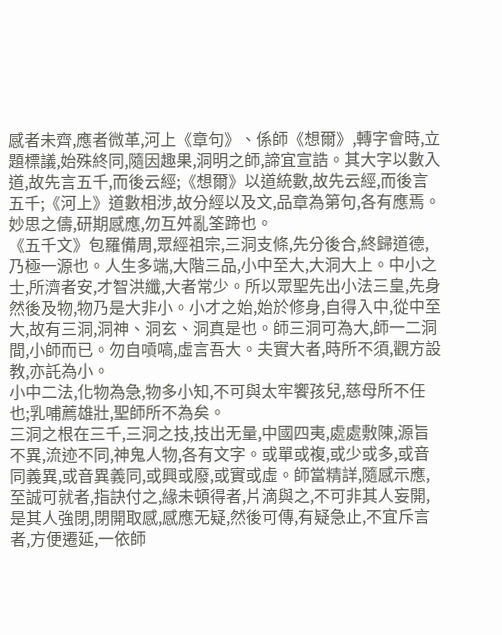感者未齊,應者微革,河上《章句》、係師《想爾》,轉字會時,立題標議,始殊終同,隨因趣果,洞明之師,諦宜宣誥。其大字以數入道,故先言五千,而後云經;《想爾》以道統數,故先云經,而後言五千;《河上》道數相涉,故分經以及文,品章為第句,各有應焉。妙思之儔,研期感應,勿互舛亂筌蹄也。
《五千文》包羅備周,眾經祖宗,三洞支條,先分後合,終歸道德,乃極一源也。人生多端,大階三品,小中至大,大洞大上。中小之士,所濟者安,才智洪纖,大者常少。所以眾聖先出小法三皇,先身然後及物,物乃是大非小。小才之始,始於修身,自得入中,從中至大,故有三洞,洞神、洞玄、洞真是也。師三洞可為大,師一二洞間,小師而已。勿自嗊嗃,虛言吾大。夫實大者,時所不須,觀方設教,亦託為小。
小中二法,化物為急,物多小知,不可與太牢饗孩兒,慈母所不任也;乳哺薦雄壯,聖師所不為矣。
三洞之根在三千,三洞之技,技出无量,中國四夷,處處敷陳,源旨不異,流迹不同,神鬼人物,各有文字。或單或複,或少或多,或音同義異,或音異義同,或興或廢,或實或虛。師當精詳,隨感示應,至誠可就者,指訣付之,緣未頓得者,片滴與之,不可非其人妄開,是其人強閉,閉開取感,感應无疑,然後可傳,有疑急止,不宜斥言者,方便遷延,一依師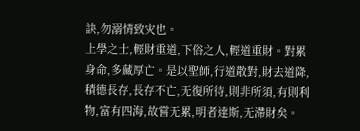訣,勿溺情致灾也。
上學之士,輕財重道,下俗之人,輕道重財。對累身命,多藏厚亡。是以聖師,行道散對,財去道降,積德長存,長存不亡,无復所待,則非所須,有則利物,富有四海,故嘗无累,明者達斯,无滯財矣。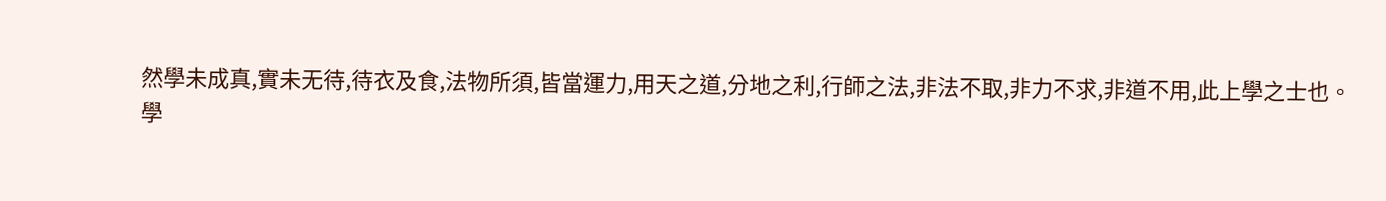然學未成真,實未无待,待衣及食,法物所須,皆當運力,用天之道,分地之利,行師之法,非法不取,非力不求,非道不用,此上學之士也。
學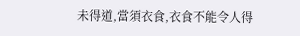未得道,當須衣食,衣食不能令人得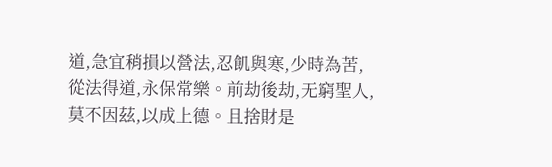道,急宜稍損以營法,忍飢與寒,少時為苦,從法得道,永保常樂。前劫後劫,无窮聖人,莫不因茲,以成上德。且捨財是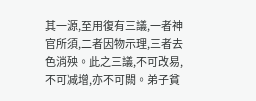其一源,至用復有三議,一者神官所須,二者因物示理,三者去色消殃。此之三議,不可改易,不可减增,亦不可闕。弟子貧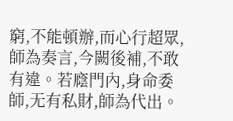窮,不能頓辦,而心行超眾,師為奏言,今闕後補,不敢有違。若廕門內,身命委師,无有私財,師為代出。